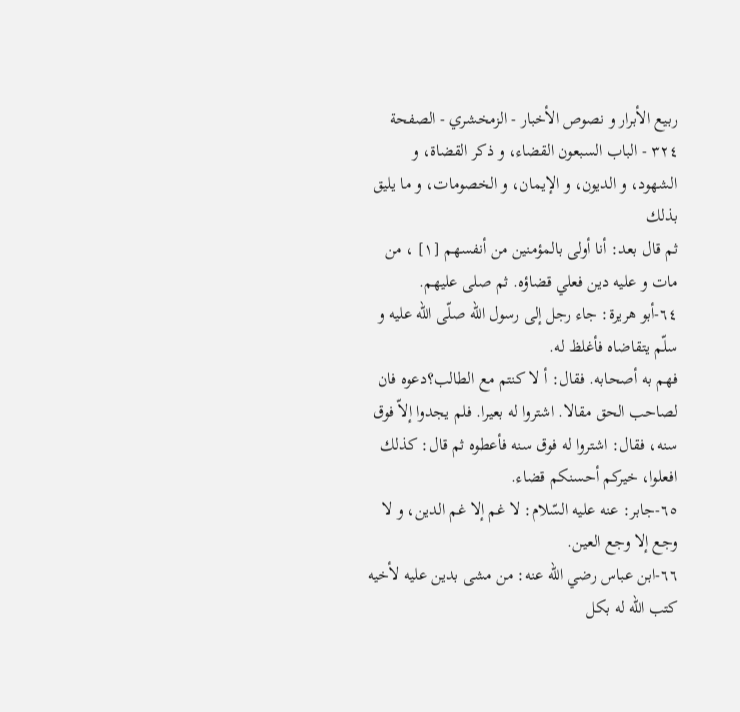ربيع الأبرار و نصوص الأخبار - الزمخشري - الصفحة ٣٢٤ - الباب السبعون القضاء، و ذكر القضاة، و الشهود، و الديون، و الإيمان، و الخصومات، و ما يليق بذلك
ثم قال بعد: أنا أولى بالمؤمنين من أنفسهم [١] ، من مات و عليه دين فعلي قضاؤه. ثم صلى عليهم.
٦٤-أبو هريرة: جاء رجل إلى رسول اللّه صلّى اللّه عليه و سلّم يتقاضاه فأغلظ له.
فهم به أصحابه. فقال: أ لا كنتم مع الطالب؟دعوه فان لصاحب الحق مقالا. اشتروا له بعيرا. فلم يجدوا إلاّ فوق سنه، فقال: اشتروا له فوق سنه فأعطوه ثم قال: كذلك افعلوا، خيركم أحسنكم قضاء.
٦٥-جابر: عنه عليه السّلام: لا غم إلا غم الدين، و لا وجع إلا وجع العين.
٦٦-ابن عباس رضي اللّه عنه: من مشى بدين عليه لأخيه كتب اللّه له بكل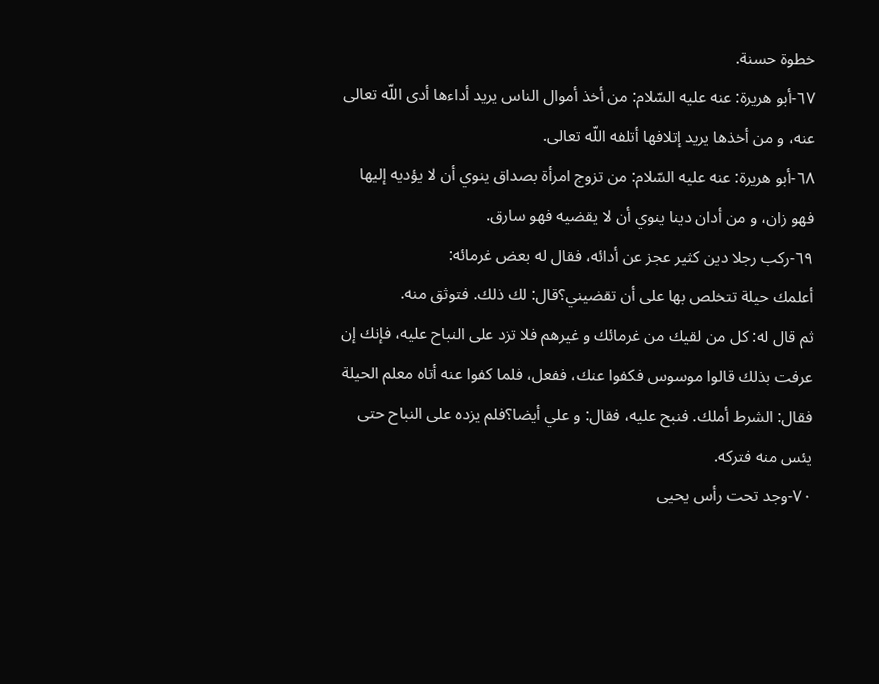خطوة حسنة.
٦٧-أبو هريرة: عنه عليه السّلام: من أخذ أموال الناس يريد أداءها أدى اللّه تعالى عنه، و من أخذها يريد إتلافها أتلفه اللّه تعالى.
٦٨-أبو هريرة: عنه عليه السّلام: من تزوج امرأة بصداق ينوي أن لا يؤديه إليها فهو زان، و من أدان دينا ينوي أن لا يقضيه فهو سارق.
٦٩-ركب رجلا دين كثير عجز عن أدائه، فقال له بعض غرمائه:
أعلمك حيلة تتخلص بها على أن تقضيني؟قال: لك ذلك. فتوثق منه.
ثم قال له: كل من لقيك من غرمائك و غيرهم فلا تزد على النباح عليه، فإنك إن عرفت بذلك قالوا موسوس فكفوا عنك، ففعل، فلما كفوا عنه أتاه معلم الحيلة فقال: الشرط أملك. فنبح عليه، فقال: و علي أيضا؟فلم يزده على النباح حتى يئس منه فتركه.
٧٠-وجد تحت رأس يحيى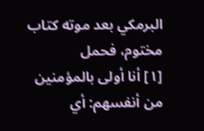البرمكي بعد موته كتاب مختوم، فحمل
[١] أنا أولى بالمؤمنين من أنفسهم: أي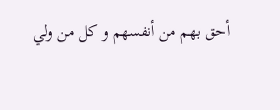أحق بهم من أنفسهم و كل من ولي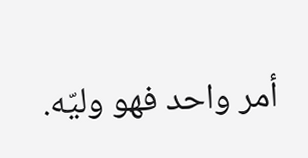أمر واحد فهو وليّه.